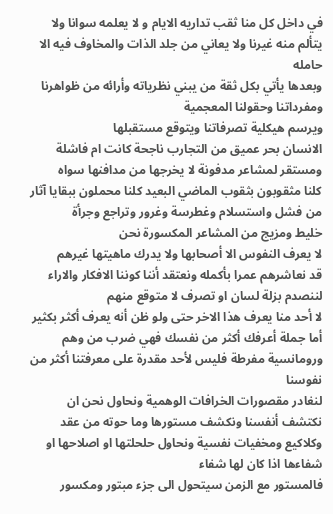في داخل كل منا ثقب تداريه الايام و لا يعلمه سوانا ولا يتألم منه غيرنا ولا يعاني من جلد الذات والمخاوف فيه الا حامله
وبعدها يأتي بكل ثقة من يبني نظرياته وأرائه من ظواهرنا ومفرداتنا وحقولنا المعجمية
ويرسم هيكلية تصرفاتنا ويتوقع مستقبلها
الانسان بحر عميق من التجارب ناجحة كانت ام فاشلة ومستقر لمشاعر مدفونة لا يخرجها من مدافنها سواه
كلنا مثقوبون بثقوب الماضي البعيد كلنا محملون ببقايا آثار من فشل واستسلام وغطرسة وغرور وتراجع وجرأة
خليط ومزيج من المشاعر المكسورة نحن
لا يعرف النفوس الا أصحابها ولا يدرك ماهيتها غيرهم
قد نعاشرهم عمرا بأكمله ونعتقد أننا كوننا الافكار والاراء لننصدم بزلة لسان او تصرف لا متوقع منهم
لا أحد منا يعرف هذا الاخر حتى ولو ظن أنه يعرف أكثر بكثير
أما جملة أعرفك أكثر من نفسك فهي ضرب من وهم ورومانسية مفرطة فليس لأحد مقدرة على معرفتنا أكثر من نفوسنا
لنغادر مقصورات الخرافات الوهمية ونحاول نحن ان نكتشف أنفسنا ونكشف مستورها وما حوته من عقد وكلاكيع ومخفيات نفسية ونحاول حلحلتها او اصلاحها او شفاءها اذا كان لها شفاء
فالمستور مع الزمن سيتحول الى جزء مبتور ومكسور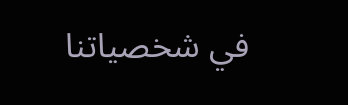في شخصياتنا